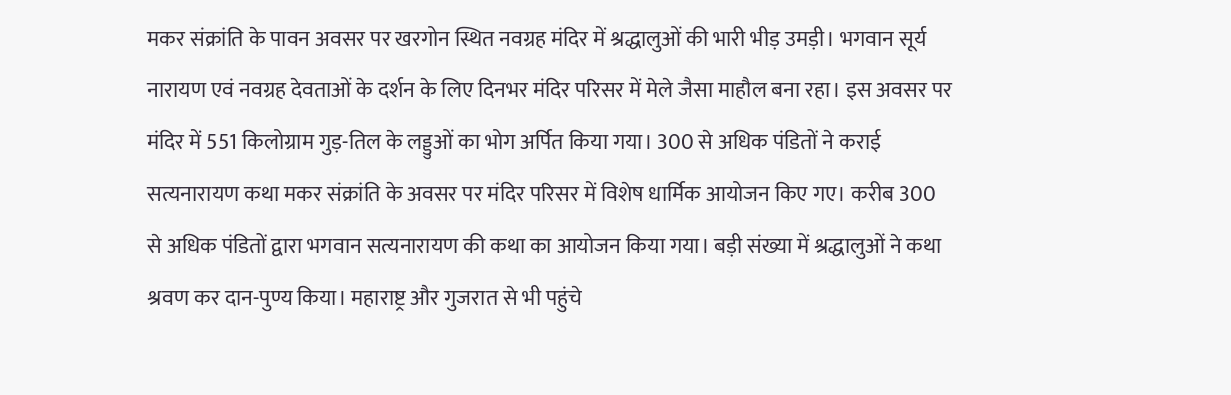मकर संक्रांति के पावन अवसर पर खरगोन स्थित नवग्रह मंदिर में श्रद्धालुओं की भारी भीड़ उमड़ी। भगवान सूर्य नारायण एवं नवग्रह देवताओं के दर्शन के लिए दिनभर मंदिर परिसर में मेले जैसा माहौल बना रहा। इस अवसर पर मंदिर में 551 किलोग्राम गुड़-तिल के लड्डुओं का भोग अर्पित किया गया। 300 से अधिक पंडितों ने कराई सत्यनारायण कथा मकर संक्रांति के अवसर पर मंदिर परिसर में विशेष धार्मिक आयोजन किए गए। करीब 300 से अधिक पंडितों द्वारा भगवान सत्यनारायण की कथा का आयोजन किया गया। बड़ी संख्या में श्रद्धालुओं ने कथा श्रवण कर दान-पुण्य किया। महाराष्ट्र और गुजरात से भी पहुंचे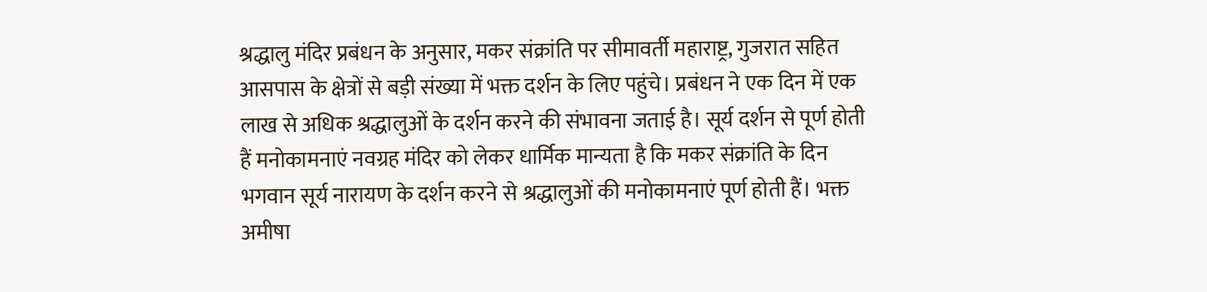श्रद्धालु मंदिर प्रबंधन के अनुसार, मकर संक्रांति पर सीमावर्ती महाराष्ट्र, गुजरात सहित आसपास के क्षेत्रों से बड़ी संख्या में भक्त दर्शन के लिए पहुंचे। प्रबंधन ने एक दिन में एक लाख से अधिक श्रद्धालुओं के दर्शन करने की संभावना जताई है। सूर्य दर्शन से पूर्ण होती हैं मनोकामनाएं नवग्रह मंदिर को लेकर धार्मिक मान्यता है कि मकर संक्रांति के दिन भगवान सूर्य नारायण के दर्शन करने से श्रद्धालुओं की मनोकामनाएं पूर्ण होती हैं। भक्त अमीषा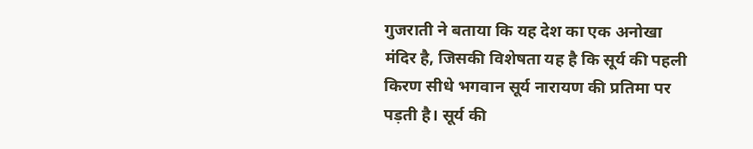गुजराती ने बताया कि यह देश का एक अनोखा मंदिर है, जिसकी विशेषता यह है कि सूर्य की पहली किरण सीधे भगवान सूर्य नारायण की प्रतिमा पर पड़ती है। सूर्य की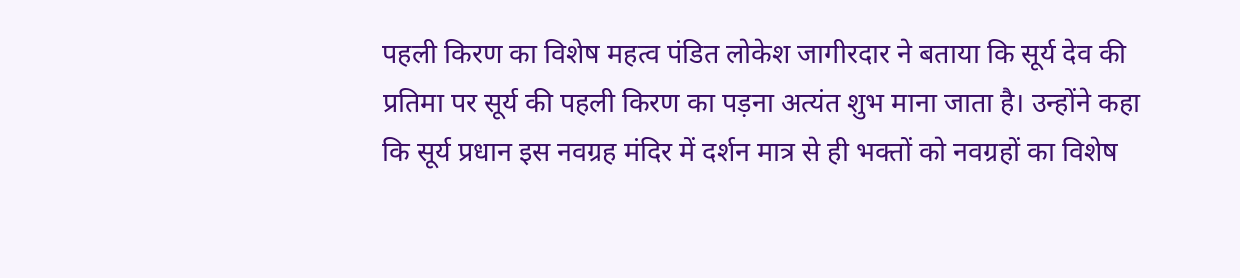पहली किरण का विशेष महत्व पंडित लोकेश जागीरदार ने बताया कि सूर्य देव की प्रतिमा पर सूर्य की पहली किरण का पड़ना अत्यंत शुभ माना जाता है। उन्होंने कहा कि सूर्य प्रधान इस नवग्रह मंदिर में दर्शन मात्र से ही भक्तों को नवग्रहों का विशेष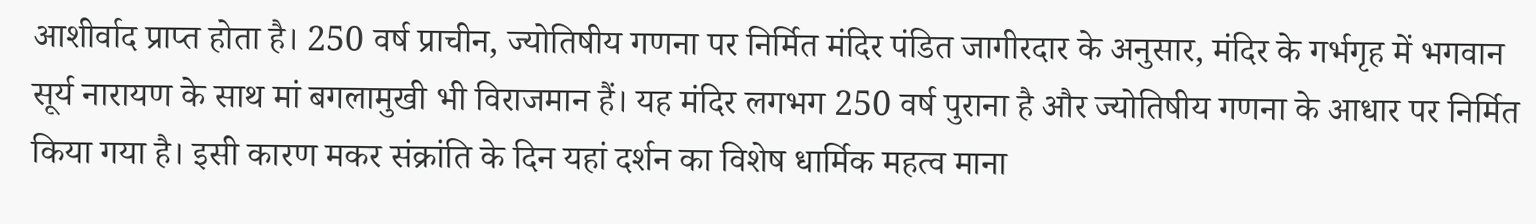आशीर्वाद प्राप्त होता है। 250 वर्ष प्राचीन, ज्योतिषीय गणना पर निर्मित मंदिर पंडित जागीरदार के अनुसार, मंदिर के गर्भगृह में भगवान सूर्य नारायण के साथ मां बगलामुखी भी विराजमान हैं। यह मंदिर लगभग 250 वर्ष पुराना है और ज्योतिषीय गणना के आधार पर निर्मित किया गया है। इसी कारण मकर संक्रांति के दिन यहां दर्शन का विशेष धार्मिक महत्व माना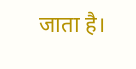जाता है।